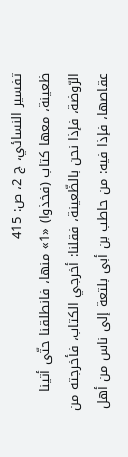تفسير النسائي، ج 2، ص: 415
ظعينة، معها كتاب (فخذوا) «1» منها، فانطلقنا حتّى أتينا الرّوضة، فإذا نحن بالظّعينة، فقلنا: أخرجي الكتاب، فأخرجته من عقاصها، فإذا فيه: من حاطب بن أبى بلتعة إلى ناس من أهل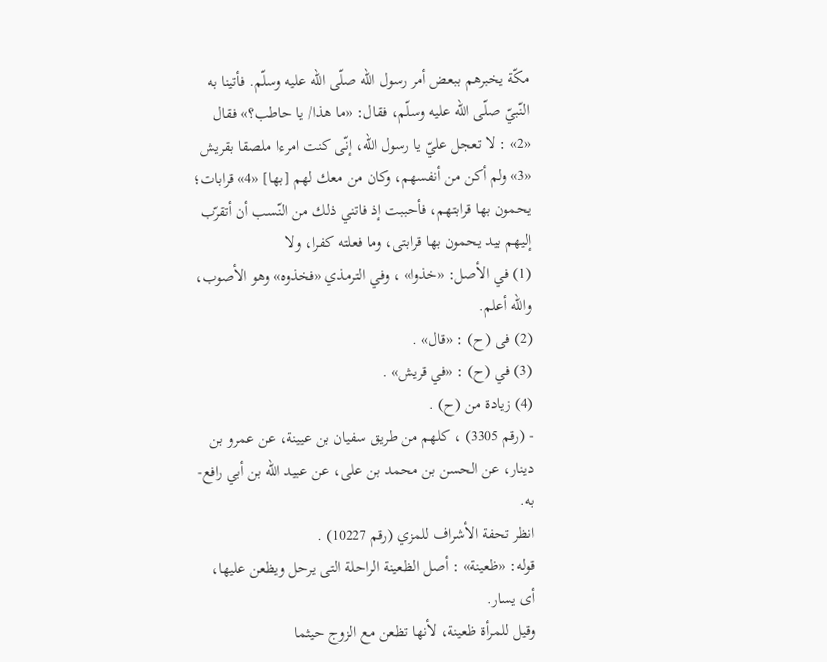مكّة يخبرهم ببعض أمر رسول اللّه صلّى اللّه عليه وسلّم. فأتينا به النّبيّ صلّى اللّه عليه وسلّم، فقال: «ما هذا/ يا حاطب؟» فقال «2» : لا تعجل عليّ يا رسول اللّه، إنّى كنت امرءا ملصقا بقريش «3» ولم أكن من أنفسهم، وكان من معك لهم [بها] «4» قرابات؛ يحمون بها قرابتهم، فأحببت إذ فاتني ذلك من النّسب أن أتقرّب إليهم بيد يحمون بها قرابتى، وما فعلته كفرا، ولا
(1) في الأصل: «خذوا» ، وفي الترمذي «فخذوه» وهو الأصوب، واللّه أعلم.
(2) فى (ح) : «قال» .
(3) في (ح) : «في قريش» .
(4) زيادة من (ح) .
- (رقم 3305) ، كلهم من طريق سفيان بن عيينة، عن عمرو بن دينار، عن الحسن بن محمد بن على، عن عبيد اللّه بن أبي رافع- به.
انظر تحفة الأشراف للمزي (رقم 10227) .
قوله: «ظعينة» : أصل الظعينة الراحلة التى يرحل ويظعن عليها، أى يسار.
وقيل للمرأة ظعينة، لأنها تظعن مع الزوج حيثما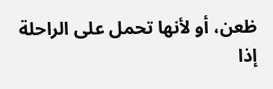ظعن، أو لأنها تحمل على الراحلة إذا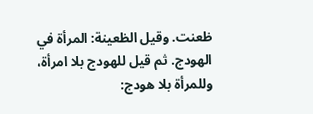ظعنت. وقيل الظعينة: المرأة في الهودج. ثم قيل للهودج بلا امرأة، وللمرأة بلا هودج: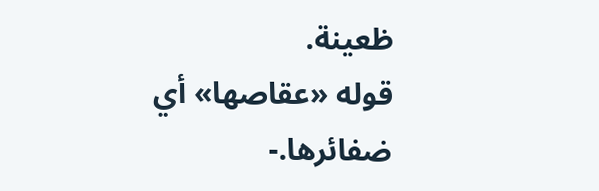ظعينة.
قوله «عقاصها» أي ضفائرها.-